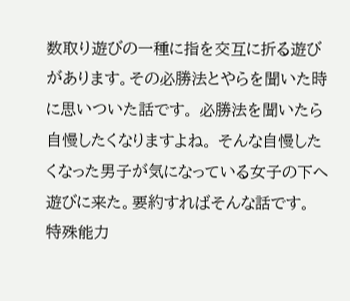数取り遊びの一種に指を交互に折る遊びがあります。その必勝法とやらを聞いた時に思いついた話です。 必勝法を聞いたら自慢したくなりますよね。 そんな自慢したくなった男子が気になっている女子の下へ遊びに来た。要約すればそんな話です。
特殊能力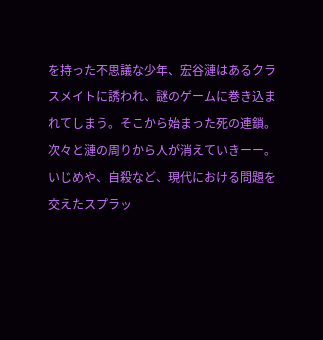を持った不思議な少年、宏谷漣はあるクラスメイトに誘われ、謎のゲームに巻き込まれてしまう。そこから始まった死の連鎖。次々と漣の周りから人が消えていきーー。 いじめや、自殺など、現代における問題を交えたスプラッ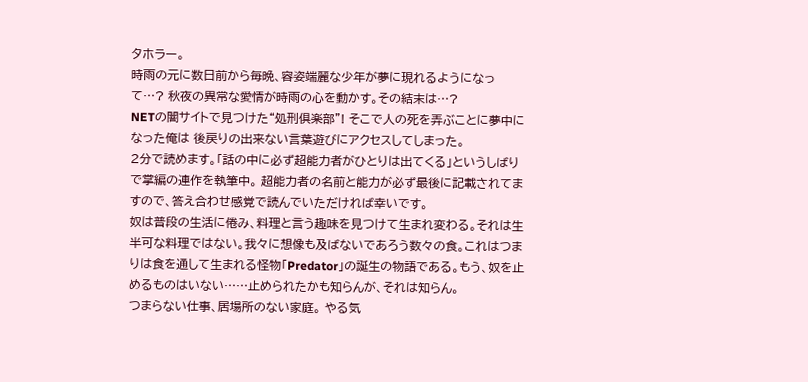タホラー。
時雨の元に数日前から毎晩、容姿端麗な少年が夢に現れるようになって…? 秋夜の異常な愛情が時雨の心を動かす。その結末は…?
NETの闇サイトで見つけた“処刑倶楽部”! そこで人の死を弄ぶことに夢中になった俺は 後戻りの出来ない言葉遊びにアクセスしてしまった。
2分で読めます。「話の中に必ず超能力者がひとりは出てくる」というしばりで掌編の連作を執筆中。 超能力者の名前と能力が必ず最後に記載されてますので、答え合わせ感覚で読んでいただければ幸いです。
奴は普段の生活に倦み、料理と言う趣味を見つけて生まれ変わる。それは生半可な料理ではない。我々に想像も及ばないであろう数々の食。これはつまりは食を通して生まれる怪物「Predator」の誕生の物語である。もう、奴を止めるものはいない……止められたかも知らんが、それは知らん。
つまらない仕事、居場所のない家庭。 やる気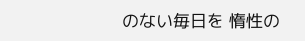のない毎日を 惰性の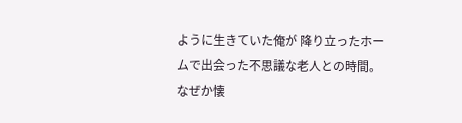ように生きていた俺が 降り立ったホームで出会った不思議な老人との時間。 なぜか懐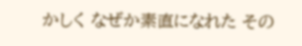かしく なぜか素直になれた その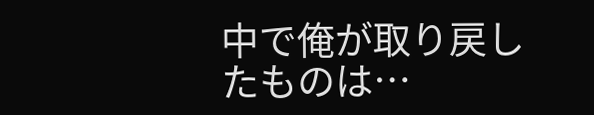中で俺が取り戻したものは…